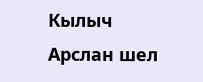Кылыч Арслан шел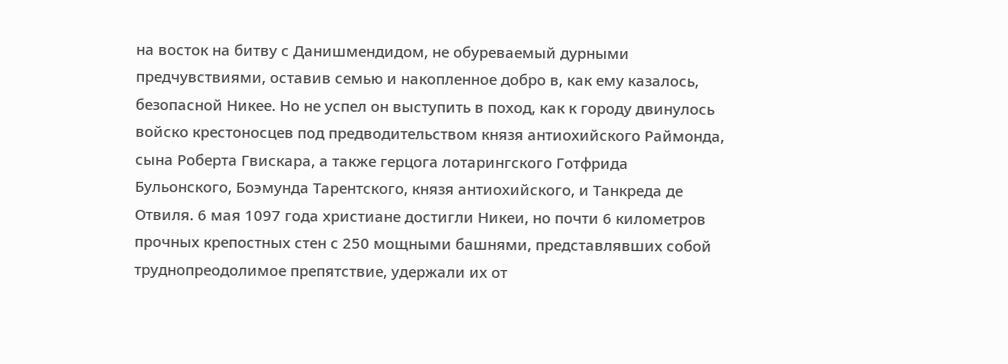на восток на битву с Данишмендидом, не обуреваемый дурными предчувствиями, оставив семью и накопленное добро в, как ему казалось, безопасной Никее. Но не успел он выступить в поход, как к городу двинулось войско крестоносцев под предводительством князя антиохийского Раймонда, сына Роберта Гвискара, а также герцога лотарингского Готфрида Бульонского, Боэмунда Тарентского, князя антиохийского, и Танкреда де Отвиля. 6 мая 1097 года христиане достигли Никеи, но почти 6 километров прочных крепостных стен с 250 мощными башнями, представлявших собой труднопреодолимое препятствие, удержали их от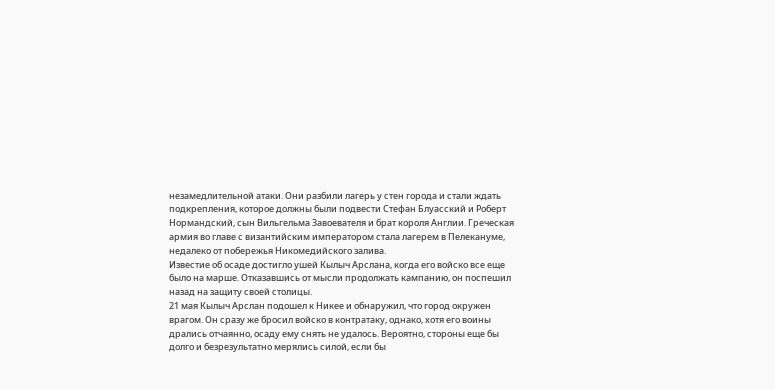незамедлительной атаки. Они разбили лагерь у стен города и стали ждать подкрепления, которое должны были подвести Стефан Блуасский и Роберт Нормандский, сын Вильгельма Завоевателя и брат короля Англии. Греческая армия во главе с византийским императором стала лагерем в Пелекануме, недалеко от побережья Никомедийского залива.
Известие об осаде достигло ушей Кылыч Арслана, когда его войско все еще было на марше. Отказавшись от мысли продолжать кампанию, он поспешил назад на защиту своей столицы.
21 мая Кылыч Арслан подошел к Никее и обнаружил, что город окружен врагом. Он сразу же бросил войско в контратаку, однако, хотя его воины дрались отчаянно, осаду ему снять не удалось. Вероятно, стороны еще бы долго и безрезультатно мерялись силой, если бы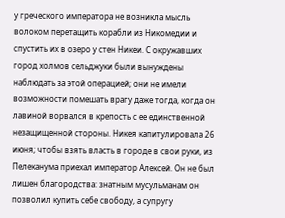у греческого императора не возникла мысль волоком перетащить корабли из Никомедии и спустить их в озеро у стен Никеи. С окружавших город холмов сельджуки были вынуждены наблюдать за этой операцией; они не имели возможности помешать врагу даже тогда, когда он лавиной ворвался в крепость с ее единственной незащищенной стороны. Никея капитулировала 26 июня; чтобы взять власть в городе в свои руки, из Пелеканума приехал император Алексей. Он не был лишен благородства: знатным мусульманам он позволил купить себе свободу, а супругу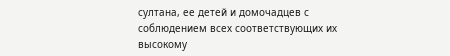султана, ее детей и домочадцев с соблюдением всех соответствующих их высокому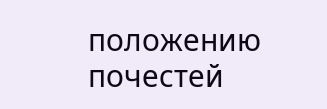положению почестей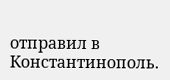отправил в Константинополь.